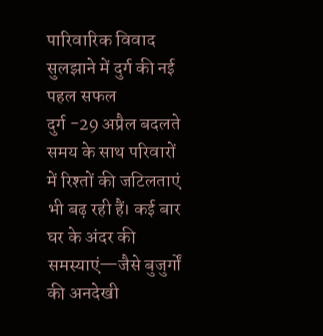पारिवारिक विवाद सुलझाने में दुर्ग की नई पहल सफल
दुर्ग -29 अप्रैल बदलते समय के साथ परिवारों में रिश्तों की जटिलताएं भी बढ़ रही हैं। कई बार घर के अंदर की समस्याएं—जैसे बुजुर्गों की अनदेखी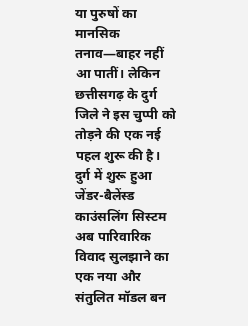या पुरुषों का मानसिक तनाव—बाहर नहीं आ पातीं। लेकिन छत्तीसगढ़ के दुर्ग जिले ने इस चुप्पी को तोड़ने की एक नई पहल शुरू की है।
दुर्ग में शुरू हुआ जेंडर-बैलेंस्ड काउंसलिंग सिस्टम अब पारिवारिक विवाद सुलझाने का एक नया और संतुलित मॉडल बन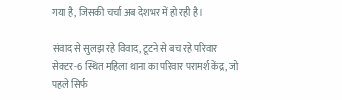गया है, जिसकी चर्चा अब देशभर में हो रही है।

संवाद से सुलझ रहे विवाद, टूटने से बच रहे परिवार
सेक्टर-6 स्थित महिला थाना का परिवार परामर्श केंद्र, जो पहले सिर्फ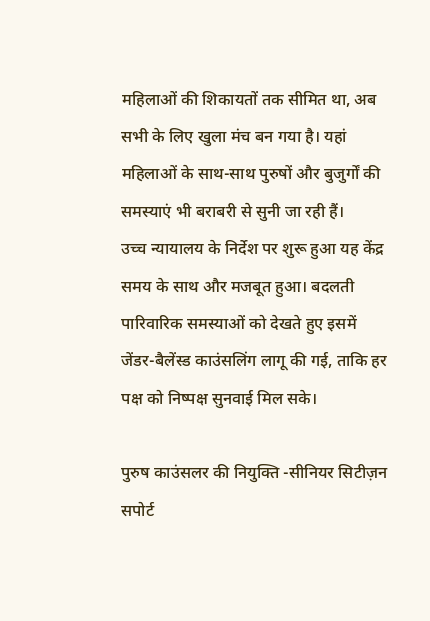महिलाओं की शिकायतों तक सीमित था, अब सभी के लिए खुला मंच बन गया है। यहां महिलाओं के साथ-साथ पुरुषों और बुजुर्गों की समस्याएं भी बराबरी से सुनी जा रही हैं।
उच्च न्यायालय के निर्देश पर शुरू हुआ यह केंद्र समय के साथ और मजबूत हुआ। बदलती पारिवारिक समस्याओं को देखते हुए इसमें जेंडर-बैलेंस्ड काउंसलिंग लागू की गई, ताकि हर पक्ष को निष्पक्ष सुनवाई मिल सके।

पुरुष काउंसलर की नियुक्ति -सीनियर सिटीज़न सपोर्ट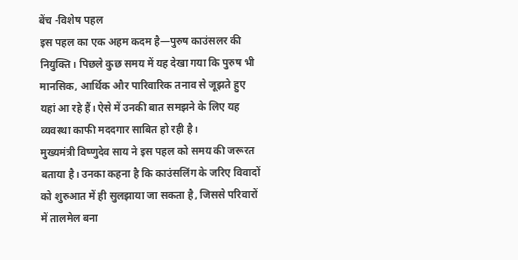बेंच -विशेष पहल
इस पहल का एक अहम कदम है—पुरुष काउंसलर की नियुक्ति। पिछले कुछ समय में यह देखा गया कि पुरुष भी मानसिक, आर्थिक और पारिवारिक तनाव से जूझते हुए यहां आ रहे हैं। ऐसे में उनकी बात समझने के लिए यह व्यवस्था काफी मददगार साबित हो रही है।
मुख्यमंत्री विष्णुदेव साय ने इस पहल को समय की जरूरत बताया है। उनका कहना है कि काउंसलिंग के जरिए विवादों को शुरुआत में ही सुलझाया जा सकता है, जिससे परिवारों में तालमेल बना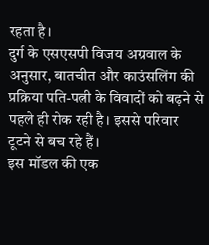रहता है।
दुर्ग के एसएसपी विजय अग्रवाल के अनुसार, बातचीत और काउंसलिंग की प्रक्रिया पति-पत्नी के विवादों को बढ़ने से पहले ही रोक रही है। इससे परिवार टूटने से बच रहे हैं।
इस मॉडल की एक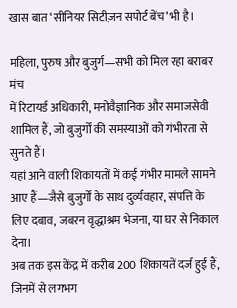खास बात ‘सीनियर सिटीज़न सपोर्ट बेंच’ भी है।

महिला, पुरुष और बुजुर्ग—सभी को मिल रहा बराबर मंच
में रिटायर्ड अधिकारी, मनोवैज्ञानिक और समाजसेवी शामिल हैं, जो बुजुर्गों की समस्याओं को गंभीरता से सुनते हैं।
यहां आने वाली शिकायतों में कई गंभीर मामले सामने आए हैं—जैसे बुजुर्गों के साथ दुर्व्यवहार, संपत्ति के लिए दबाव, जबरन वृद्धाश्रम भेजना, या घर से निकाल देना।
अब तक इस केंद्र में करीब 200 शिकायतें दर्ज हुई हैं, जिनमें से लगभग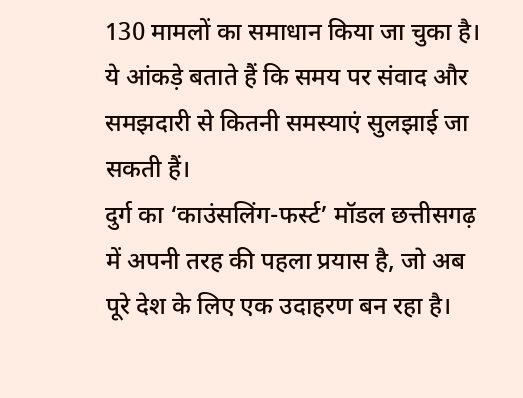130 मामलों का समाधान किया जा चुका है। ये आंकड़े बताते हैं कि समय पर संवाद और समझदारी से कितनी समस्याएं सुलझाई जा सकती हैं।
दुर्ग का ‘काउंसलिंग-फर्स्ट’ मॉडल छत्तीसगढ़ में अपनी तरह की पहला प्रयास है, जो अब पूरे देश के लिए एक उदाहरण बन रहा है।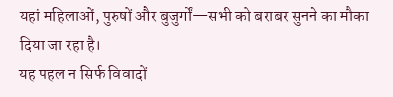यहां महिलाओं, पुरुषों और बुजुर्गों—सभी को बराबर सुनने का मौका दिया जा रहा है।
यह पहल न सिर्फ विवादों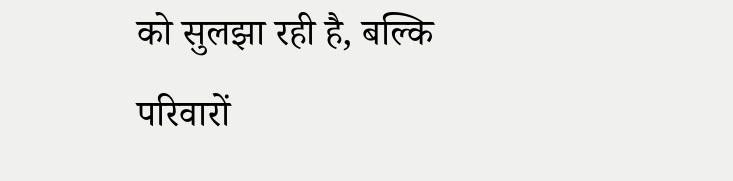को सुलझा रही है, बल्कि परिवारों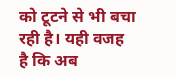को टूटने से भी बचा रही है। यही वजह है कि अब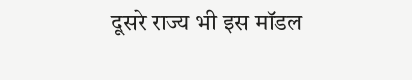दूसरे राज्य भी इस मॉडल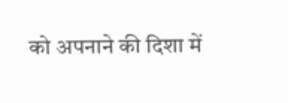को अपनाने की दिशा में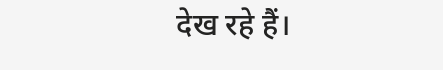देख रहे हैं।